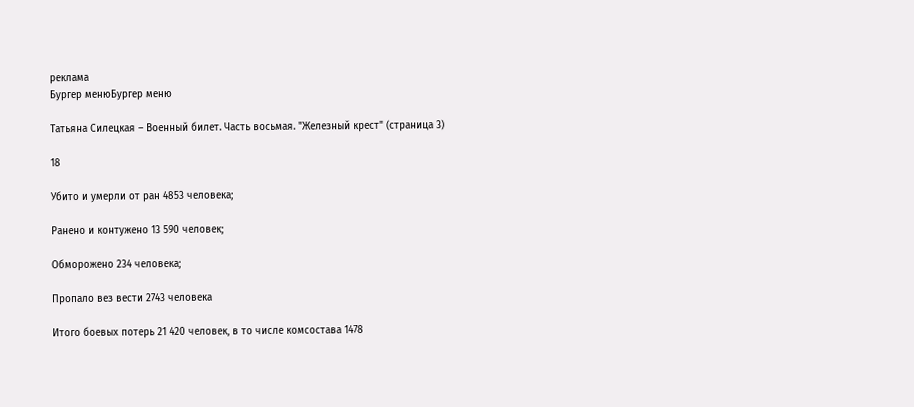реклама
Бургер менюБургер меню

Татьяна Силецкая – Военный билет. Часть восьмая. "Железный крест" (страница 3)

18

Убито и умерли от ран 4853 человека;

Ранено и контужено 13 590 человек;

Обморожено 234 человека;

Пропало вез вести 2743 человека

Итого боевых потерь 21 420 человек, в то числе комсостава 1478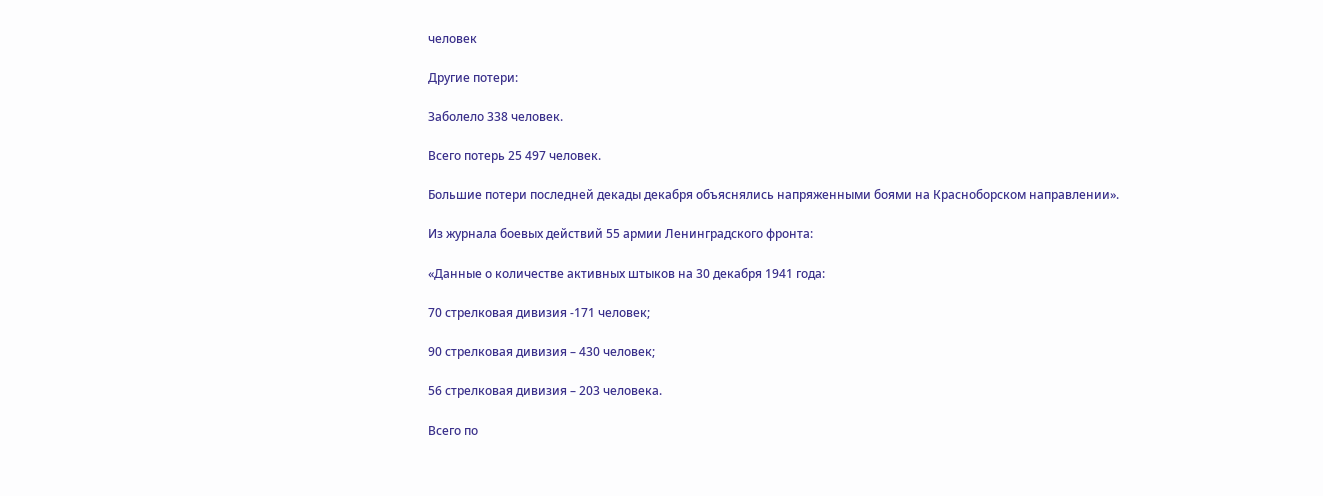человек

Другие потери:

Заболело 338 человек.

Всего потерь 25 497 человек.

Большие потери последней декады декабря объяснялись напряженными боями на Красноборском направлении».

Из журнала боевых действий 55 армии Ленинградского фронта:

«Данные о количестве активных штыков на 30 декабря 1941 года:

70 стрелковая дивизия -171 человек;

90 стрелковая дивизия – 430 человек;

56 стрелковая дивизия – 203 человека.

Всего по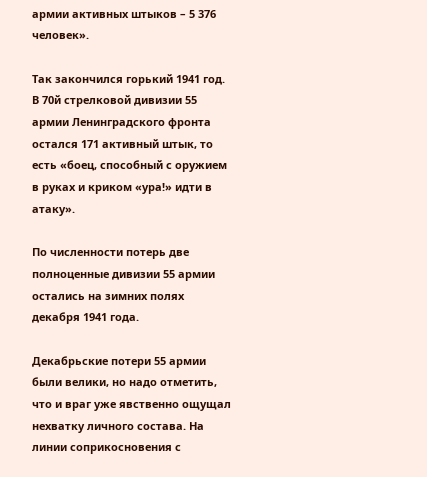армии активных штыков – 5 376 человек».

Так закончился горький 1941 год. В 70й стрелковой дивизии 55 армии Ленинградского фронта остался 171 активный штык, то есть «боец, способный с оружием в руках и криком «ура!» идти в атаку».

По численности потерь две полноценные дивизии 55 армии остались на зимних полях декабря 1941 года.

Декабрьские потери 55 армии были велики, но надо отметить, что и враг уже явственно ощущал нехватку личного состава. На линии соприкосновения с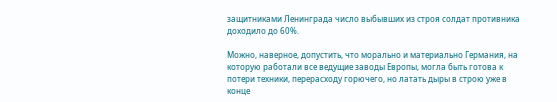защитниками Ленинграда число выбывших из строя солдат противника доходило до 60%.

Можно, наверное, допустить, что морально и материально Германия, на которую работали все ведущие заводы Европы, могла быть готова к потери техники, перерасходу горючего, но латать дыры в строю уже в конце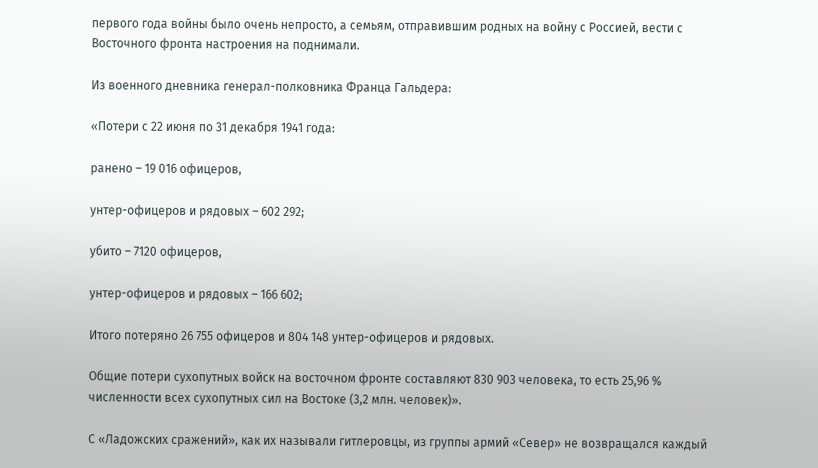первого года войны было очень непросто, а семьям, отправившим родных на войну с Россией, вести с Восточного фронта настроения на поднимали.

Из военного дневника генерал-полковника Франца Гальдера:

«Потери с 22 июня по 31 декабря 1941 года:

ранено – 19 016 офицеров,

унтер-офицеров и рядовых – 602 292;

убито – 7120 офицеров,

унтер-офицеров и рядовых – 166 602;

Итого потеряно 26 755 офицеров и 804 148 унтер-офицеров и рядовых.

Общие потери сухопутных войск на восточном фронте составляют 830 903 человека, то есть 25,96 % численности всех сухопутных сил на Востоке (3,2 млн. человек)».

С «Ладожских сражений», как их называли гитлеровцы, из группы армий «Север» не возвращался каждый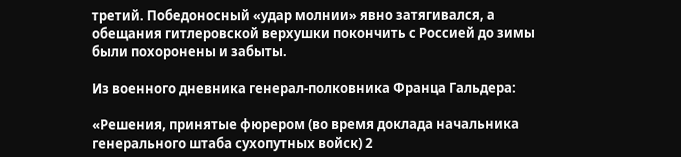третий. Победоносный «удар молнии» явно затягивался, а обещания гитлеровской верхушки покончить с Россией до зимы были похоронены и забыты.

Из военного дневника генерал-полковника Франца Гальдера:

«Решения, принятые фюрером (во время доклада начальника генерального штаба сухопутных войск) 2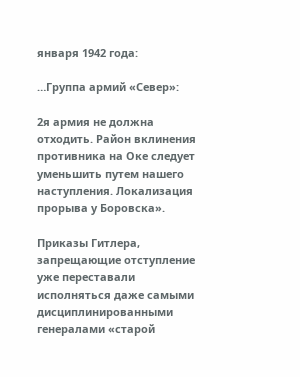января 1942 года:

…Группа армий «Север»:

2я армия не должна отходить. Район вклинения противника на Оке следует уменьшить путем нашего наступления. Локализация прорыва у Боровска».

Приказы Гитлера, запрещающие отступление уже переставали исполняться даже самыми дисциплинированными генералами «старой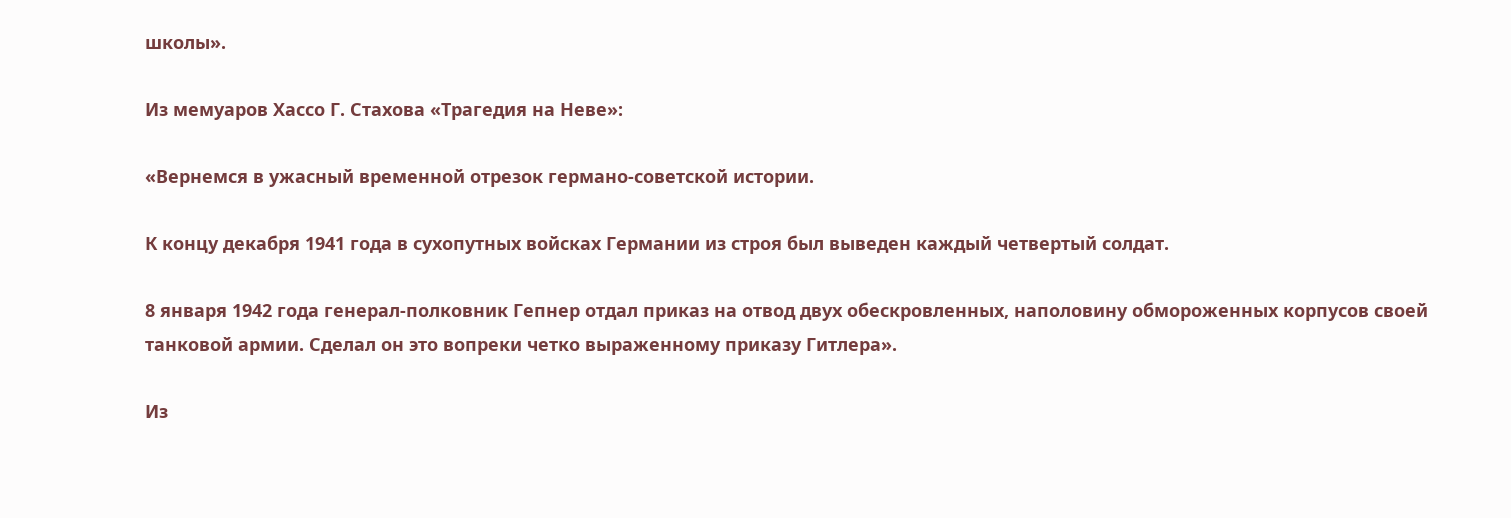школы».

Из мемуаров Хассо Г. Стахова «Трагедия на Неве»:

«Вернемся в ужасный временной отрезок германо-советской истории.

К концу декабря 1941 года в сухопутных войсках Германии из строя был выведен каждый четвертый солдат.

8 января 1942 года генерал-полковник Гепнер отдал приказ на отвод двух обескровленных, наполовину обмороженных корпусов своей танковой армии. Сделал он это вопреки четко выраженному приказу Гитлера».

Из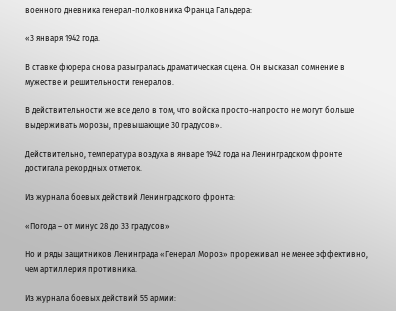военного дневника генерал-полковника Франца Гальдера:

«3 января 1942 года.

В ставке фюрера снова разыгралась драматическая сцена. Он высказал сомнение в мужестве и решительности генералов.

В действительности же все дело в том, что войска просто-напросто не могут больше выдерживать морозы, превышающие 30 градусов».

Действительно, температура воздуха в январе 1942 года на Ленинградском фронте достигала рекордных отметок.

Из журнала боевых действий Ленинградского фронта:

«Погода – от минус 28 до 33 градусов»

Но и ряды защитников Ленинграда «Генерал Мороз» прореживал не менее эффективно, чем артиллерия противника.

Из журнала боевых действий 55 армии: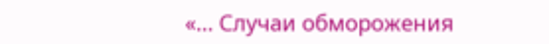«… Случаи обморожения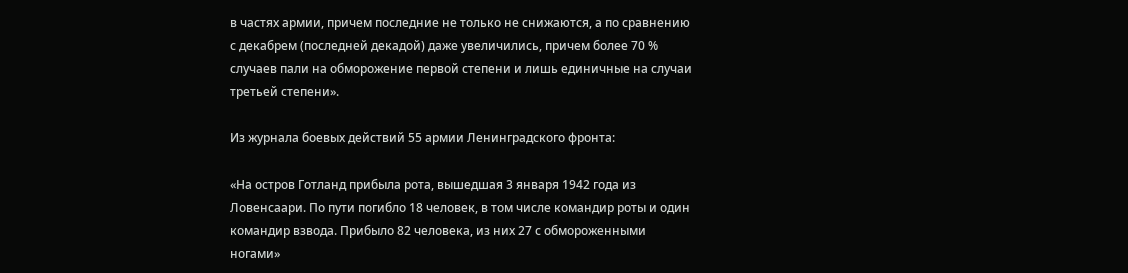в частях армии, причем последние не только не снижаются, а по сравнению с декабрем (последней декадой) даже увеличились, причем более 70 % случаев пали на обморожение первой степени и лишь единичные на случаи третьей степени».

Из журнала боевых действий 55 армии Ленинградского фронта:

«На остров Готланд прибыла рота, вышедшая 3 января 1942 года из Ловенсаари. По пути погибло 18 человек, в том числе командир роты и один командир взвода. Прибыло 82 человека, из них 27 с обмороженными ногами»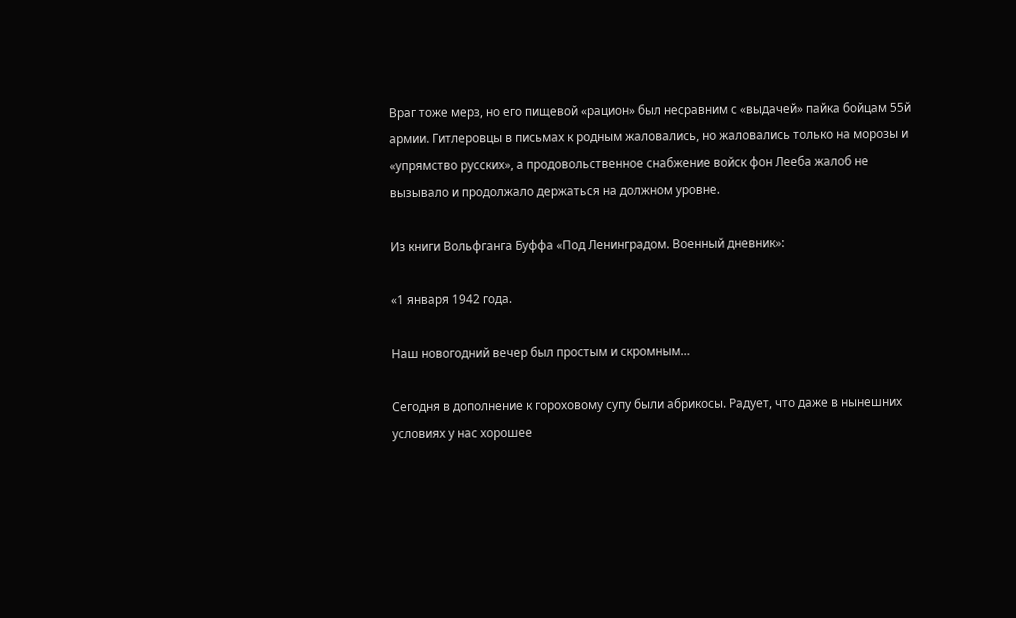Враг тоже мерз, но его пищевой «рацион» был несравним с «выдачей» пайка бойцам 55й армии. Гитлеровцы в письмах к родным жаловались, но жаловались только на морозы и «упрямство русских», а продовольственное снабжение войск фон Лееба жалоб не вызывало и продолжало держаться на должном уровне.

Из книги Вольфганга Буффа «Под Ленинградом. Военный дневник»:

«1 января 1942 года.

Наш новогодний вечер был простым и скромным…

Сегодня в дополнение к гороховому супу были абрикосы. Радует, что даже в нынешних условиях у нас хорошее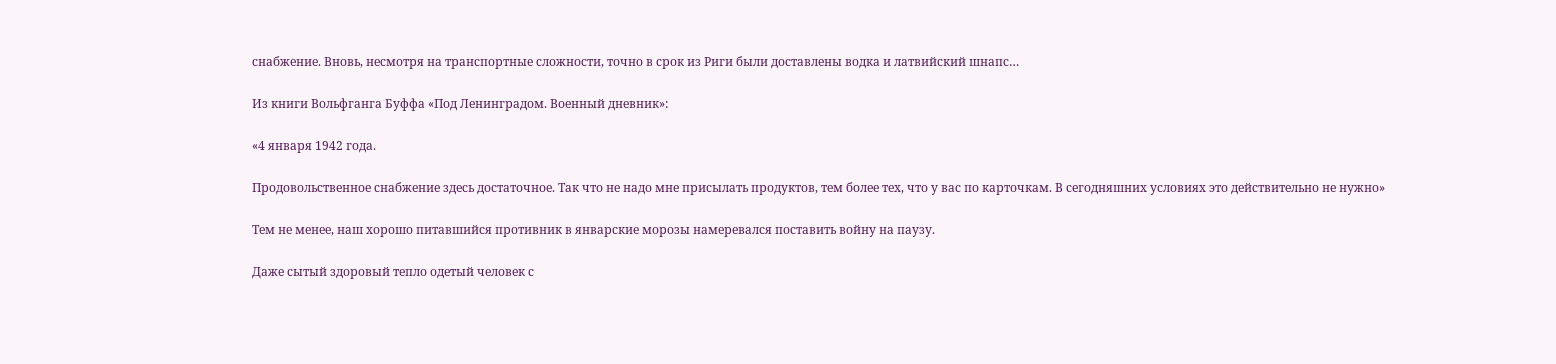снабжение. Вновь, несмотря на транспортные сложности, точно в срок из Риги были доставлены водка и латвийский шнапс…

Из книги Вольфганга Буффа «Под Ленинградом. Военный дневник»:

«4 января 1942 года.

Продовольственное снабжение здесь достаточное. Так что не надо мне присылать продуктов, тем более тех, что у вас по карточкам. В сегодняшних условиях это действительно не нужно»

Тем не менее, наш хорошо питавшийся противник в январские морозы намеревался поставить войну на паузу.

Даже сытый здоровый тепло одетый человек с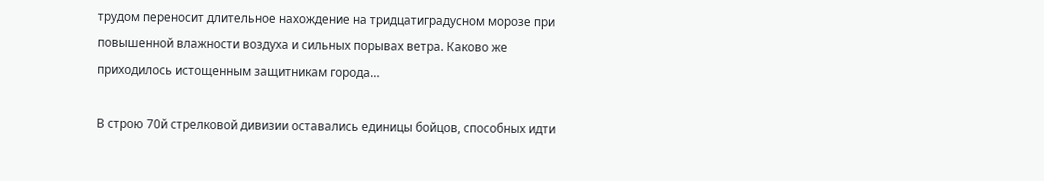трудом переносит длительное нахождение на тридцатиградусном морозе при повышенной влажности воздуха и сильных порывах ветра. Каково же приходилось истощенным защитникам города…

В строю 70й стрелковой дивизии оставались единицы бойцов, способных идти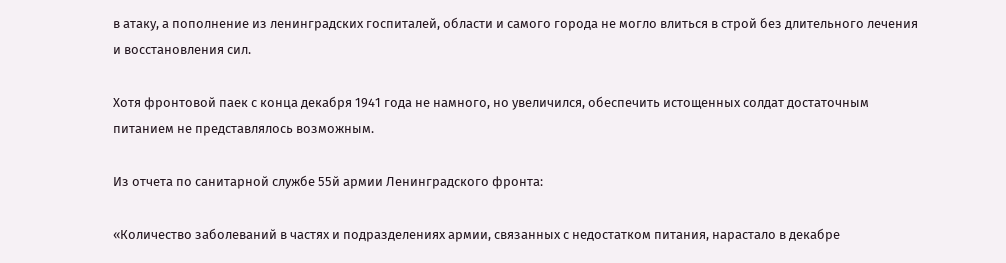в атаку, а пополнение из ленинградских госпиталей, области и самого города не могло влиться в строй без длительного лечения и восстановления сил.

Хотя фронтовой паек с конца декабря 1941 года не намного, но увеличился, обеспечить истощенных солдат достаточным питанием не представлялось возможным.

Из отчета по санитарной службе 55й армии Ленинградского фронта:

«Количество заболеваний в частях и подразделениях армии, связанных с недостатком питания, нарастало в декабре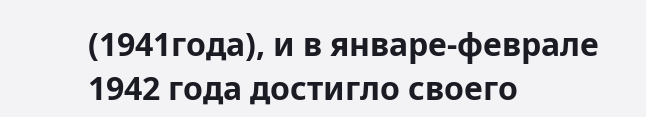(1941года), и в январе-феврале 1942 года достигло своего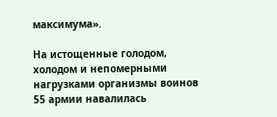максимума».

На истощенные голодом, холодом и непомерными нагрузками организмы воинов 55 армии навалилась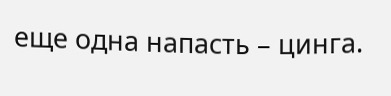еще одна напасть – цинга.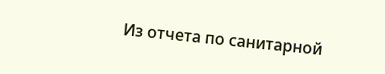Из отчета по санитарной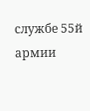службе 55й армии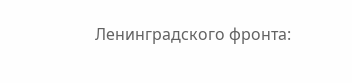Ленинградского фронта: